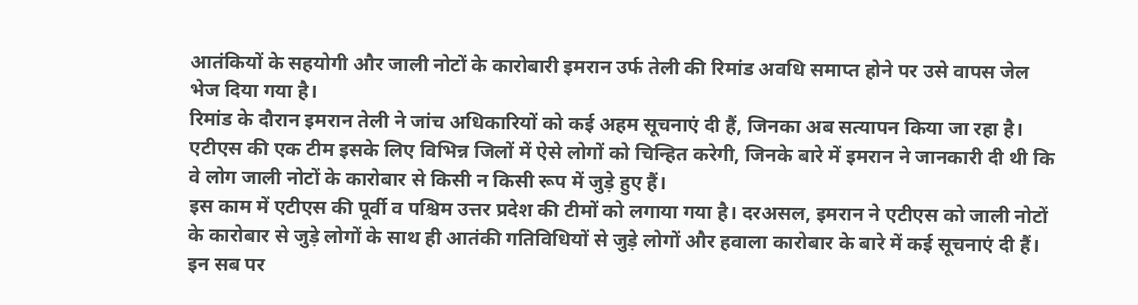आतंकियों के सहयोगी और जाली नोटों के कारोबारी इमरान उर्फ तेली की रिमांड अवधि समाप्त होने पर उसे वापस जेल भेज दिया गया है।
रिमांड के दौरान इमरान तेली ने जांच अधिकारियों को कई अहम सूचनाएं दी हैं, जिनका अब सत्यापन किया जा रहा है।
एटीएस की एक टीम इसके लिए विभिन्न जिलों में ऐसे लोगों को चिन्हित करेगी, जिनके बारे में इमरान ने जानकारी दी थी कि वे लोग जाली नोटों के कारोबार से किसी न किसी रूप में जुड़े हुए हैं।
इस काम में एटीएस की पूर्वी व पश्चिम उत्तर प्रदेश की टीमों को लगाया गया है। दरअसल, इमरान ने एटीएस को जाली नोटों के कारोबार से जुड़े लोगों के साथ ही आतंकी गतिविधियों से जुड़े लोगों और हवाला कारोबार के बारे में कई सूचनाएं दी हैं।
इन सब पर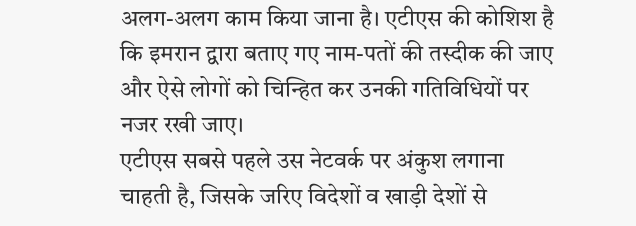अलग-अलग काम किया जाना है। एटीएस की कोशिश है कि इमरान द्वारा बताए गए नाम-पतों की तस्दीक की जाए और ऐसे लोगों को चिन्हित कर उनकी गतिविधियों पर नजर रखी जाए।
एटीएस सबसे पहले उस नेटवर्क पर अंकुश लगाना चाहती है, जिसके जरिए विदेशों व खाड़ी देशों से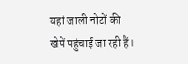यहां जाली नोटों की खेपें पहुंचाई जा रही हैं।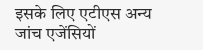इसके लिए एटीएस अन्य जांच एजेंसियों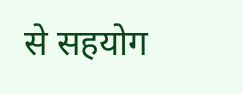से सहयोग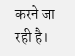करने जा रही है।